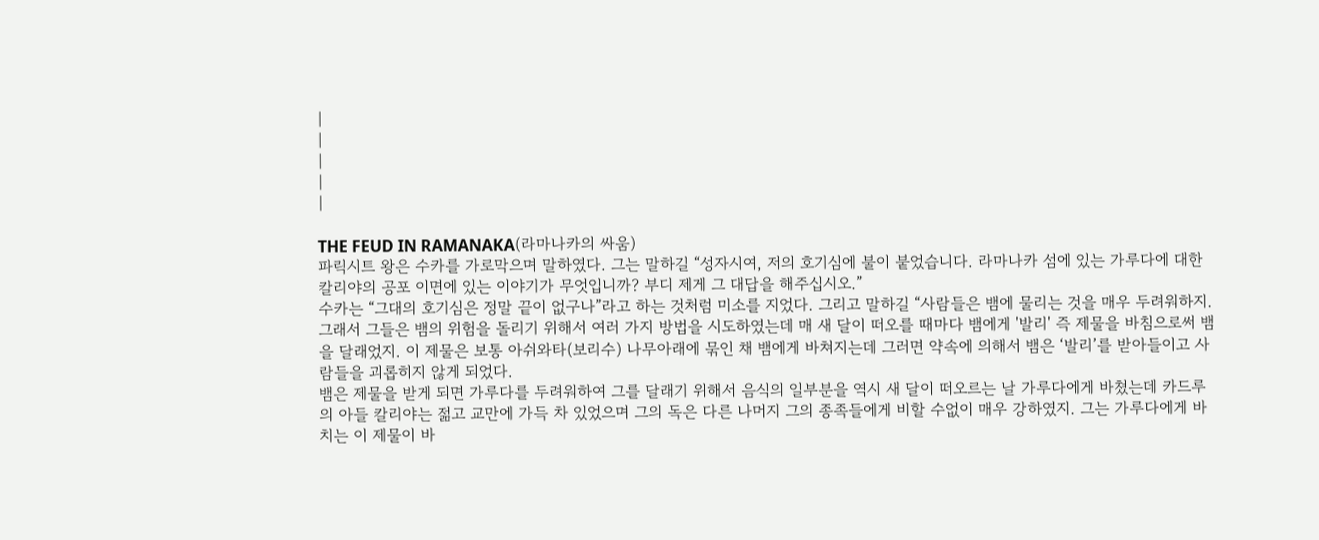|
|
|
|
|

THE FEUD IN RAMANAKA(라마나카의 싸움)
파릭시트 왕은 수카를 가로막으며 말하였다. 그는 말하길 “성자시여, 저의 호기심에 불이 붙었습니다. 라마나카 섬에 있는 가루다에 대한 칼리야의 공포 이면에 있는 이야기가 무엇입니까? 부디 제게 그 대답을 해주십시오.”
수카는 “그대의 호기심은 정말 끝이 없구나”라고 하는 것처럼 미소를 지었다. 그리고 말하길 “사람들은 뱀에 물리는 것을 매우 두려워하지. 그래서 그들은 뱀의 위험을 돌리기 위해서 여러 가지 방법을 시도하였는데 매 새 달이 떠오를 때마다 뱀에게 '발리' 즉 제물을 바침으로써 뱀을 달래었지. 이 제물은 보통 아쉬와타(보리수) 나무아래에 묶인 채 뱀에게 바쳐지는데 그러면 약속에 의해서 뱀은 ‘발리’를 받아들이고 사람들을 괴롭히지 않게 되었다.
뱀은 제물을 받게 되면 가루다를 두려워하여 그를 달래기 위해서 음식의 일부분을 역시 새 달이 떠오르는 날 가루다에게 바쳤는데 카드루의 아들 칼리야는 젊고 교만에 가득 차 있었으며 그의 독은 다른 나머지 그의 종족들에게 비할 수없이 매우 강하였지. 그는 가루다에게 바치는 이 제물이 바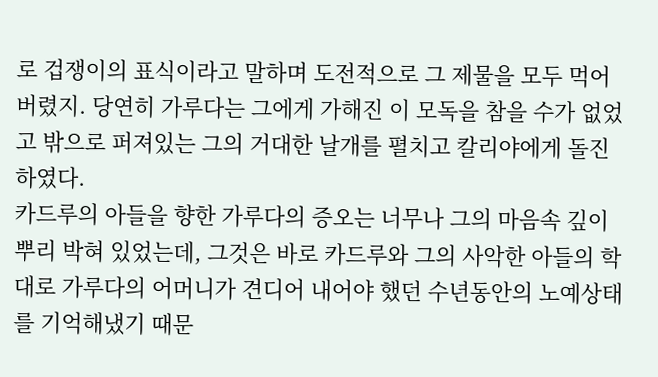로 겁쟁이의 표식이라고 말하며 도전적으로 그 제물을 모두 먹어 버렸지. 당연히 가루다는 그에게 가해진 이 모독을 참을 수가 없었고 밖으로 퍼져있는 그의 거대한 날개를 펼치고 칼리야에게 돌진하였다.
카드루의 아들을 향한 가루다의 증오는 너무나 그의 마음속 깊이 뿌리 박혀 있었는데, 그것은 바로 카드루와 그의 사악한 아들의 학대로 가루다의 어머니가 견디어 내어야 했던 수년동안의 노예상태를 기억해냈기 때문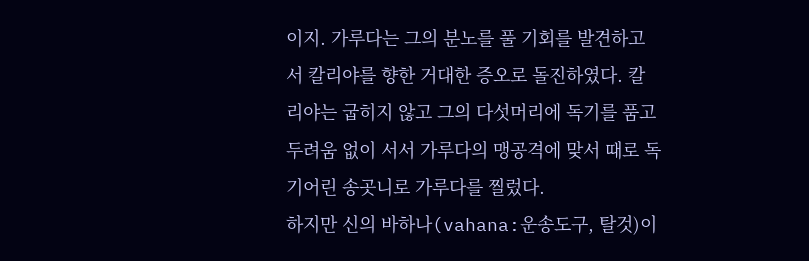이지. 가루다는 그의 분노를 풀 기회를 발견하고서 칼리야를 향한 거대한 증오로 돌진하였다. 칼리야는 굽히지 않고 그의 다섯머리에 독기를 품고 두려움 없이 서서 가루다의 맹공격에 맞서 때로 독기어린 송곳니로 가루다를 찔렀다.
하지만 신의 바하나(vahana:운송도구, 탈것)이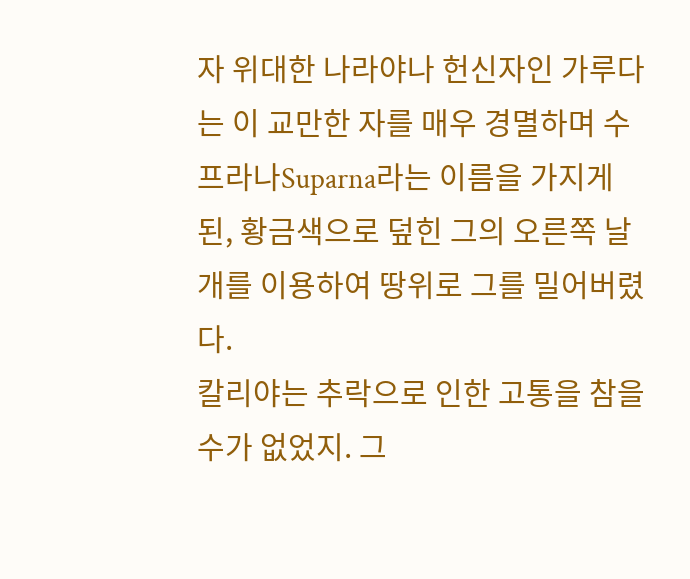자 위대한 나라야나 헌신자인 가루다는 이 교만한 자를 매우 경멸하며 수프라나Suparna라는 이름을 가지게 된, 황금색으로 덮힌 그의 오른쪽 날개를 이용하여 땅위로 그를 밀어버렸다.
칼리야는 추락으로 인한 고통을 참을 수가 없었지. 그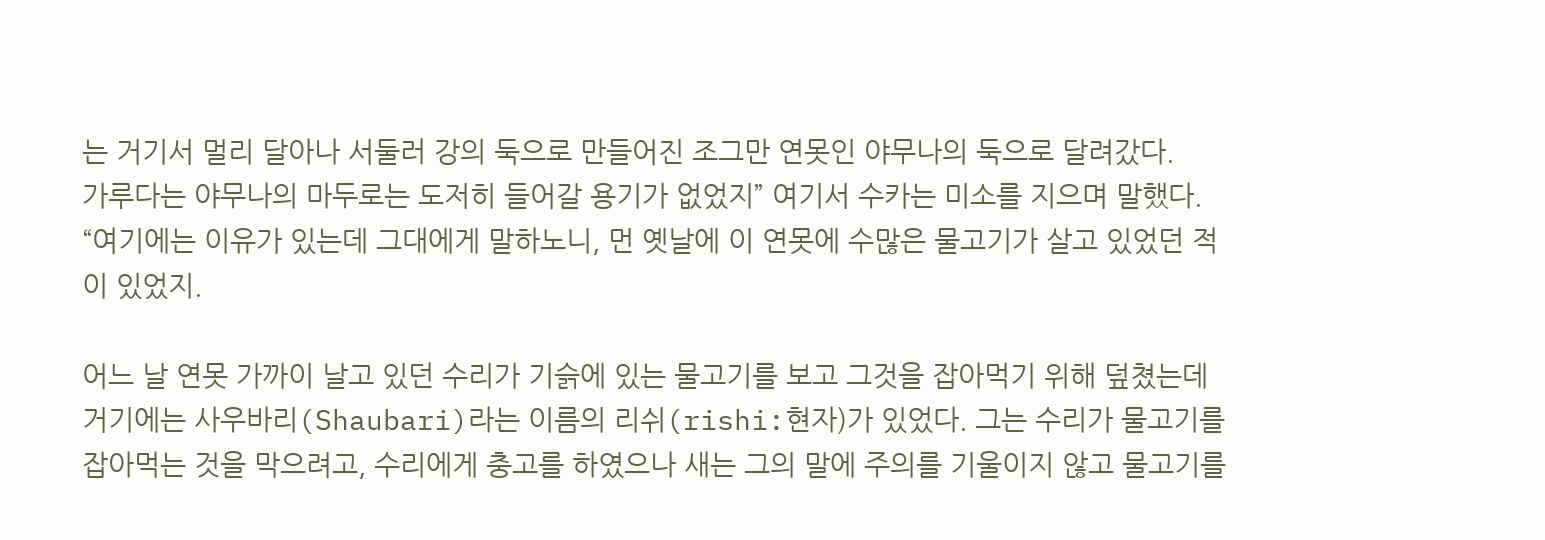는 거기서 멀리 달아나 서둘러 강의 둑으로 만들어진 조그만 연못인 야무나의 둑으로 달려갔다.
가루다는 야무나의 마두로는 도저히 들어갈 용기가 없었지” 여기서 수카는 미소를 지으며 말했다. “여기에는 이유가 있는데 그대에게 말하노니, 먼 옛날에 이 연못에 수많은 물고기가 살고 있었던 적이 있었지.

어느 날 연못 가까이 날고 있던 수리가 기슭에 있는 물고기를 보고 그것을 잡아먹기 위해 덮쳤는데 거기에는 사우바리(Shaubari)라는 이름의 리쉬(rishi:현자)가 있었다. 그는 수리가 물고기를 잡아먹는 것을 막으려고, 수리에게 충고를 하였으나 새는 그의 말에 주의를 기울이지 않고 물고기를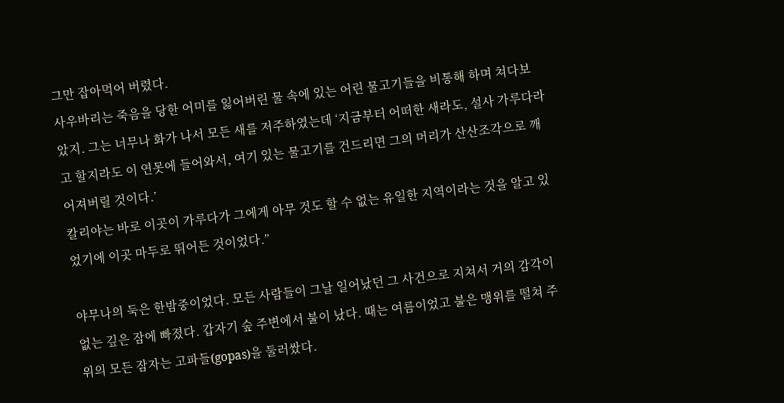그만 잡아먹어 버렸다.
사우바리는 죽음을 당한 어미를 잃어버린 물 속에 있는 어린 물고기들을 비통해 하며 쳐다보았지. 그는 너무나 화가 나서 모든 새를 저주하였는데 ‘지금부터 어떠한 새라도, 설사 가루다라고 할지라도 이 연못에 들어와서, 여기 있는 물고기를 건드리면 그의 머리가 산산조각으로 깨어져버릴 것이다.’
칼리야는 바로 이곳이 가루다가 그에게 아무 것도 할 수 없는 유일한 지역이라는 것을 알고 있었기에 이곳 마두로 뛰어든 것이었다.”

야무나의 둑은 한밤중이었다. 모든 사람들이 그날 일어났던 그 사건으로 지쳐서 거의 감각이 없는 깊은 잠에 빠졌다. 갑자기 숲 주변에서 불이 났다. 때는 여름이었고 불은 맹위를 떨쳐 주위의 모든 잠자는 고파들(gopas)을 둘러쌌다.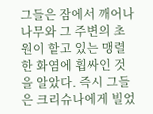그들은 잠에서 깨어나 나무와 그 주변의 초원이 핱고 있는 맹렬한 화염에 휩싸인 것을 알았다. 즉시 그들은 크리슈나에게 빌었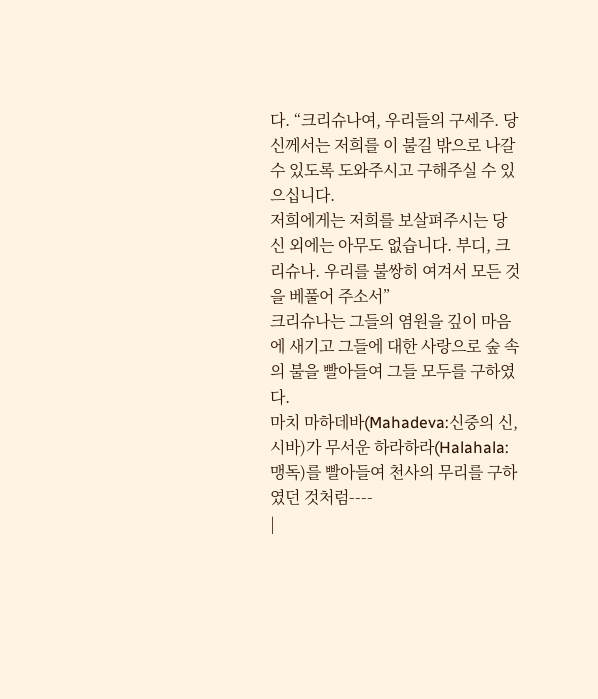다. “크리슈나여, 우리들의 구세주. 당신께서는 저희를 이 불길 밖으로 나갈 수 있도록 도와주시고 구해주실 수 있으십니다.
저희에게는 저희를 보살펴주시는 당신 외에는 아무도 없습니다. 부디, 크리슈나. 우리를 불쌍히 여겨서 모든 것을 베풀어 주소서”
크리슈나는 그들의 염원을 깊이 마음에 새기고 그들에 대한 사랑으로 숲 속의 불을 빨아들여 그들 모두를 구하였다.
마치 마하데바(Mahadeva:신중의 신, 시바)가 무서운 하라하라(Halahala:맹독)를 빨아들여 천사의 무리를 구하였던 것처럼----
|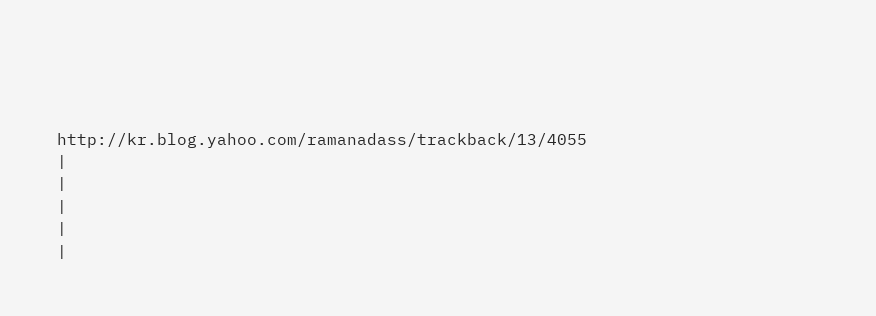http://kr.blog.yahoo.com/ramanadass/trackback/13/4055
|
|
|
|
|